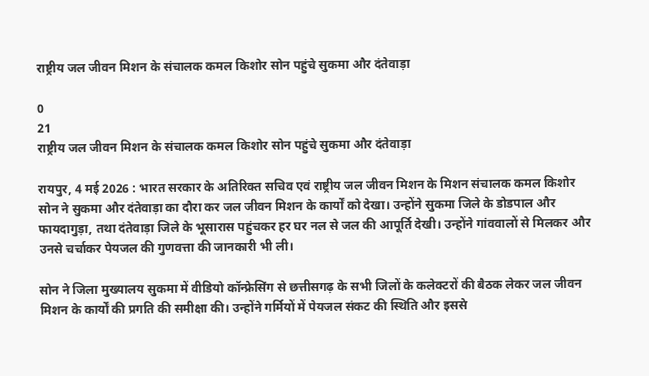राष्ट्रीय जल जीवन मिशन के संचालक कमल किशोर सोन पहुंचे सुकमा और दंतेवाड़ा

0
21
राष्ट्रीय जल जीवन मिशन के संचालक कमल किशोर सोन पहुंचे सुकमा और दंतेवाड़ा

रायपुर, 4 मई 2026 : भारत सरकार के अतिरिक्त सचिव एवं राष्ट्रीय जल जीवन मिशन के मिशन संचालक कमल किशोर सोन ने सुकमा और दंतेवाड़ा का दौरा कर जल जीवन मिशन के कार्यों को देखा। उन्होंने सुकमा जिले के डोडपाल और फायदागुड़ा, तथा दंतेवाड़ा जिले के भूसारास पहुंचकर हर घर नल से जल की आपूर्ति देखी। उन्होंने गांववालों से मिलकर और उनसे चर्चाकर पेयजल की गुणवत्ता की जानकारी भी ली।

सोन ने जिला मुख्यालय सुकमा में वीडियो कॉन्फ्रेसिंग से छत्तीसगढ़ के सभी जिलों के कलेक्टरों की बैठक लेकर जल जीवन मिशन के कार्यों की प्रगति की समीक्षा की। उन्होंने गर्मियों में पेयजल संकट की स्थिति और इससे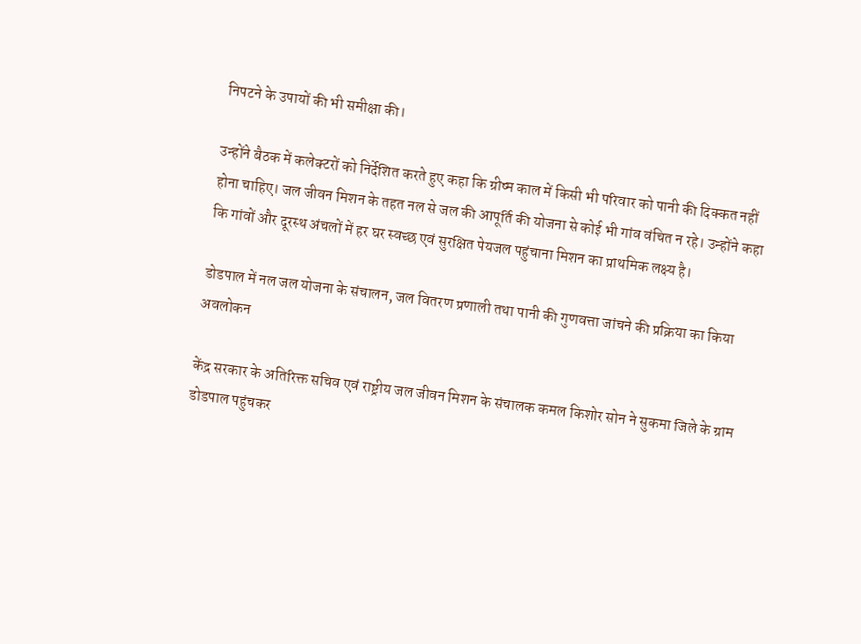निपटने के उपायों की भी समीक्षा की।

उन्होंने बैठक में कलेक्टरों को निर्देशित करते हुए कहा कि ग्रीष्म काल में किसी भी परिवार को पानी की दिक्कत नहीं होना चाहिए। जल जीवन मिशन के तहत नल से जल की आपूर्ति की योजना से कोई भी गांव वंचित न रहे। उन्होंने कहा कि गांवों और दूरस्थ अंचलों में हर घर स्वच्छ एवं सुरक्षित पेयजल पहुंचाना मिशन का प्राथमिक लक्ष्य है।

डोडपाल में नल जल योजना के संचालन, जल वितरण प्रणाली तथा पानी की गुणवत्ता जांचने की प्रक्रिया का किया अवलोकन

केंद्र सरकार के अतिरिक्त सचिव एवं राष्ट्रीय जल जीवन मिशन के संचालक कमल किशोर सोन ने सुकमा जिले के ग्राम डोडपाल पहुंचकर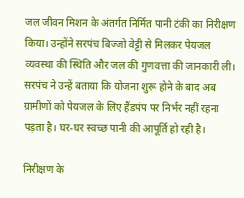जल जीवन मिशन के अंतर्गत निर्मित पानी टंकी का निरीक्षण किया। उन्होंने सरपंच बिज्जो वेट्टी से मिलकर पेयजल व्यवस्था की स्थिति और जल की गुणवत्ता की जानकारी ली। सरपंच ने उन्हें बताया कि योजना शुरू होने के बाद अब ग्रामीणों को पेयजल के लिए हैंडपंप पर निर्भर नहीं रहना पड़ता है। घर-घर स्वच्छ पानी की आपूर्ति हो रही है।

निरीक्षण के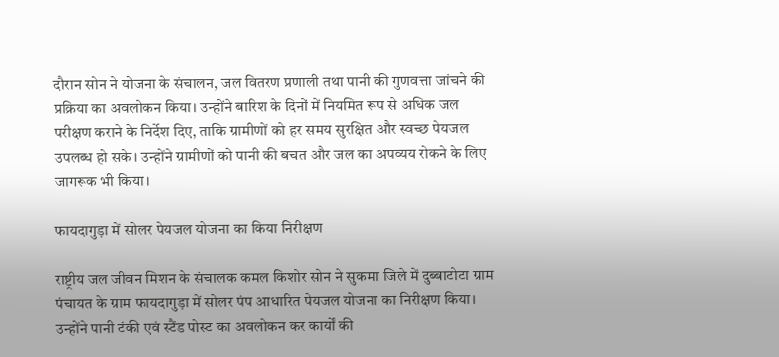दौरान सोन ने योजना के संचालन, जल वितरण प्रणाली तथा पानी की गुणवत्ता जांचने की प्रक्रिया का अवलोकन किया। उन्होंने बारिश के दिनों में नियमित रूप से अधिक जल परीक्षण कराने के निर्देश दिए, ताकि ग्रामीणों को हर समय सुरक्षित और स्वच्छ पेयजल उपलब्ध हो सके। उन्होंने ग्रामीणों को पानी की बचत और जल का अपव्यय रोकने के लिए जागरूक भी किया।

फायदागुड़ा में सोलर पेयजल योजना का किया निरीक्षण

राष्ट्रीय जल जीवन मिशन के संचालक कमल किशोर सोन ने सुकमा जिले में दुब्बाटोटा ग्राम पंचायत के ग्राम फायदागुड़ा में सोलर पंप आधारित पेयजल योजना का निरीक्षण किया। उन्होंने पानी टंकी एवं स्टैंड पोस्ट का अवलोकन कर कार्यों की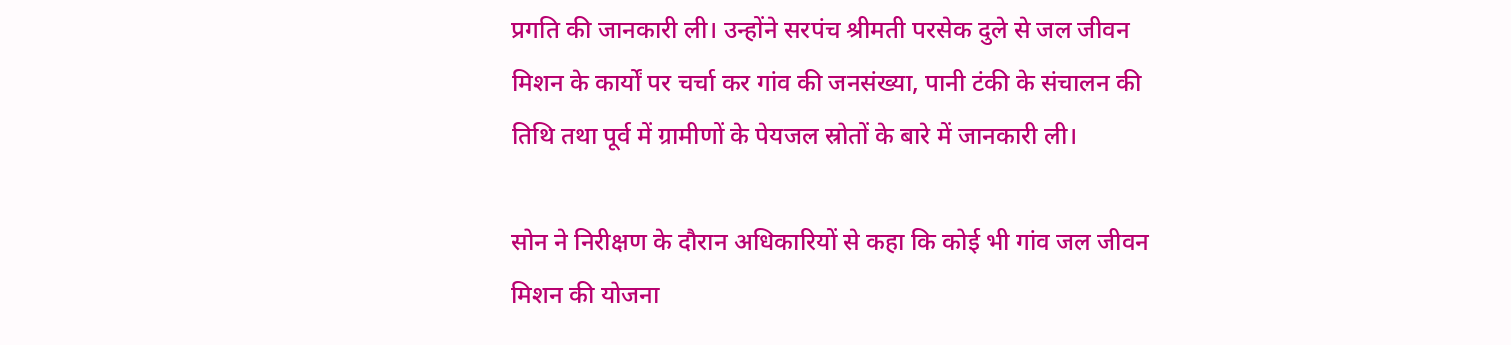प्रगति की जानकारी ली। उन्होंने सरपंच श्रीमती परसेक दुले से जल जीवन मिशन के कार्यों पर चर्चा कर गांव की जनसंख्या, पानी टंकी के संचालन की तिथि तथा पूर्व में ग्रामीणों के पेयजल स्रोतों के बारे में जानकारी ली।

सोन ने निरीक्षण के दौरान अधिकारियों से कहा कि कोई भी गांव जल जीवन मिशन की योजना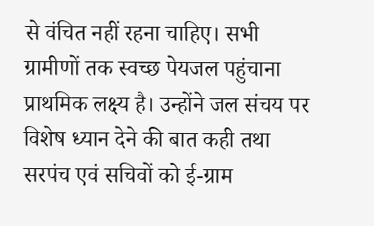से वंचित नहीं रहना चाहिए। सभी ग्रामीणों तक स्वच्छ पेयजल पहुंचाना प्राथमिक लक्ष्य है। उन्होंने जल संचय पर विशेष ध्यान देने की बात कही तथा सरपंच एवं सचिवों को ई-ग्राम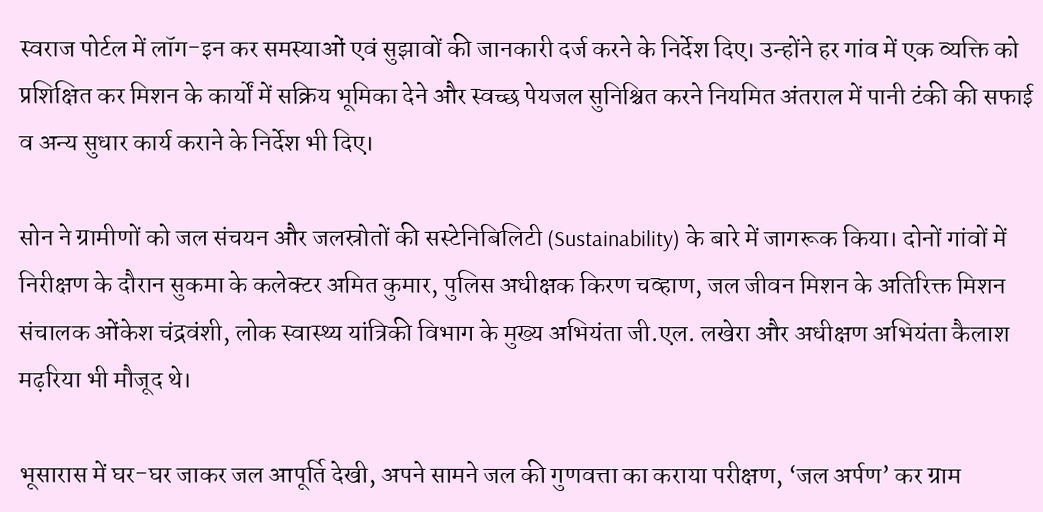स्वराज पोर्टल में लॉग-इन कर समस्याओं एवं सुझावों की जानकारी दर्ज करने के निर्देश दिए। उन्होंने हर गांव में एक व्यक्ति को प्रशिक्षित कर मिशन के कार्यों में सक्रिय भूमिका देने और स्वच्छ पेयजल सुनिश्चित करने नियमित अंतराल में पानी टंकी की सफाई व अन्य सुधार कार्य कराने के निर्देश भी दिए।

सोन ने ग्रामीणों को जल संचयन और जलस्रोतों की सस्टेनिबिलिटी (Sustainability) के बारे में जागरूक किया। दोनों गांवों में निरीक्षण के दौरान सुकमा के कलेक्टर अमित कुमार, पुलिस अधीक्षक किरण चव्हाण, जल जीवन मिशन के अतिरिक्त मिशन संचालक ओंकेश चंद्रवंशी, लोक स्वास्थ्य यांत्रिकी विभाग के मुख्य अभियंता जी.एल. लखेरा और अधीक्षण अभियंता कैलाश मढ़रिया भी मौजूद थे।

भूसारास में घर-घर जाकर जल आपूर्ति देखी, अपने सामने जल की गुणवत्ता का कराया परीक्षण, ‘जल अर्पण’ कर ग्राम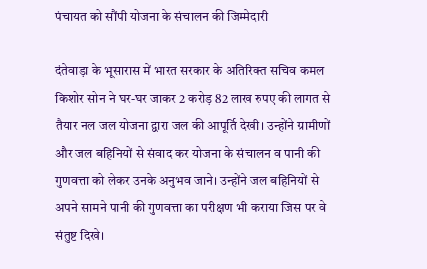पंचायत को सौंपी योजना के संचालन की जिम्मेदारी

दंतेवाड़ा के भूसारास में भारत सरकार के अतिरिक्त सचिव कमल किशोर सोन ने घर-घर जाकर 2 करोड़ 82 लाख रुपए की लागत से तैयार नल जल योजना द्वारा जल की आपूर्ति देखी। उन्होंने ग्रामीणों और जल बहिनियों से संवाद कर योजना के संचालन व पानी की गुणवत्ता को लेकर उनके अनुभव जाने। उन्होंने जल बहिनियों से अपने सामने पानी की गुणवत्ता का परीक्षण भी कराया जिस पर वे संतुष्ट दिखे।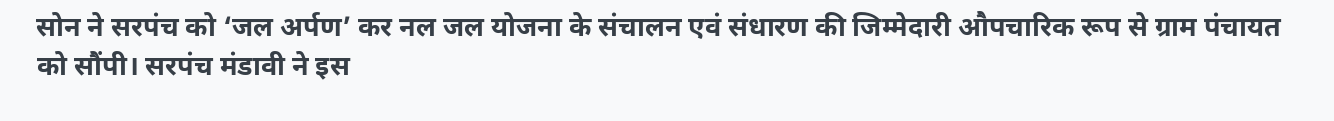सोन ने सरपंच को ‘जल अर्पण’ कर नल जल योजना के संचालन एवं संधारण की जिम्मेदारी औपचारिक रूप से ग्राम पंचायत को सौंपी। सरपंच मंडावी ने इस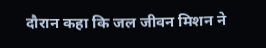दौरान कहा कि जल जीवन मिशन ने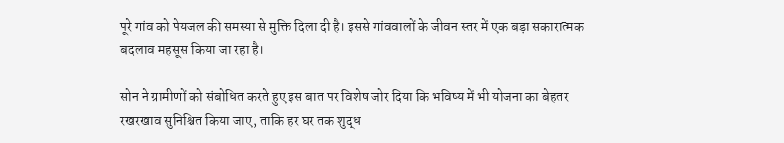पूरे गांव को पेयजल की समस्या से मुक्ति दिला दी है। इससे गांववालों के जीवन स्तर में एक बड़ा सकारात्मक बदलाव महसूस किया जा रहा है।

सोन ने ग्रामीणों को संबोधित करते हुए इस बात पर विशेष जोर दिया कि भविष्य में भी योजना का बेहतर रखरखाव सुनिश्चित किया जाए, ताकि हर घर तक शुद्ध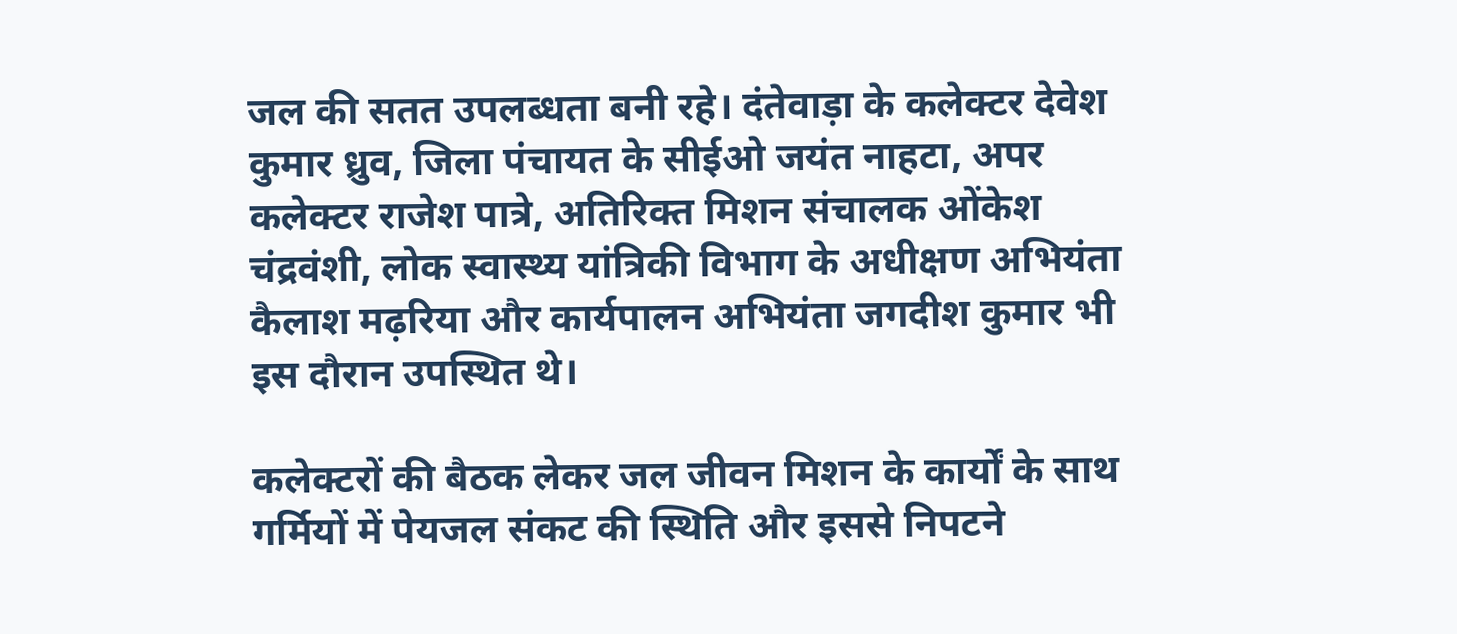जल की सतत उपलब्धता बनी रहे। दंतेवाड़ा के कलेक्टर देवेश कुमार ध्रुव, जिला पंचायत के सीईओ जयंत नाहटा, अपर कलेक्टर राजेश पात्रे, अतिरिक्त मिशन संचालक ओंकेश चंद्रवंशी, लोक स्वास्थ्य यांत्रिकी विभाग के अधीक्षण अभियंता कैलाश मढ़रिया और कार्यपालन अभियंता जगदीश कुमार भी इस दौरान उपस्थित थे।

कलेक्टरों की बैठक लेकर जल जीवन मिशन के कार्यों के साथ गर्मियों में पेयजल संकट की स्थिति और इससे निपटने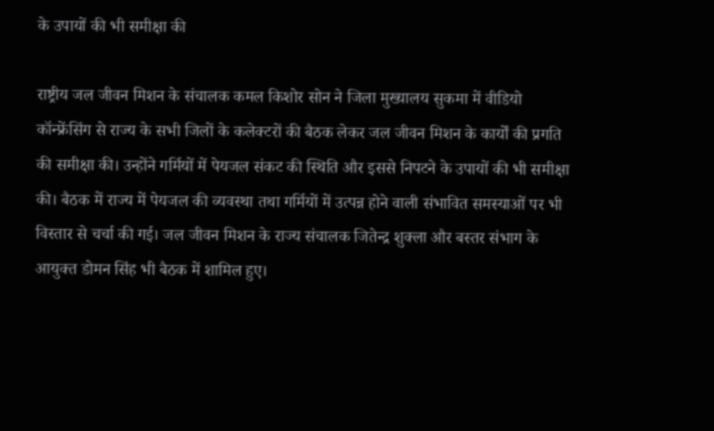के उपायों की भी समीक्षा की

राष्ट्रीय जल जीवन मिशन के संचालक कमल किशोर सोन ने जिला मुख्यालय सुकमा में वीडियो कॉन्फ्रेंसिंग से राज्य के सभी जिलों के कलेक्टरों की बैठक लेकर जल जीवन मिशन के कार्यों की प्रगति की समीक्षा की। उन्होंने गर्मियों में पेयजल संकट की स्थिति और इससे निपटने के उपायों की भी समीक्षा की। बैठक में राज्य में पेयजल की व्यवस्था तथा गर्मियों में उत्पन्न होने वाली संभावित समस्याओं पर भी विस्तार से चर्चा की गई। जल जीवन मिशन के राज्य संचालक जितेन्द्र शुक्ला और बस्तर संभाग के आयुक्त डोमन सिंह भी बैठक में शामिल हुए।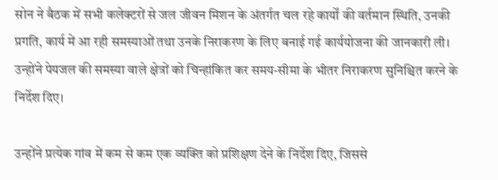सोन ने बैठक में सभी कलेक्टरों से जल जीवन मिशन के अंतर्गत चल रहे कार्यों की वर्तमान स्थिति, उनकी प्रगति, कार्य में आ रही समस्याओं तथा उनके निराकरण के लिए बनाई गई कार्ययोजना की जानकारी ली। उन्होंने पेयजल की समस्या वाले क्षेत्रों को चिन्हांकित कर समय-सीमा के भीतर निराकरण सुनिश्चित करने के निर्देश दिए।

उन्होंने प्रत्येक गांव में कम से कम एक व्यक्ति को प्रशिक्षण देने के निर्देश दिए, जिससे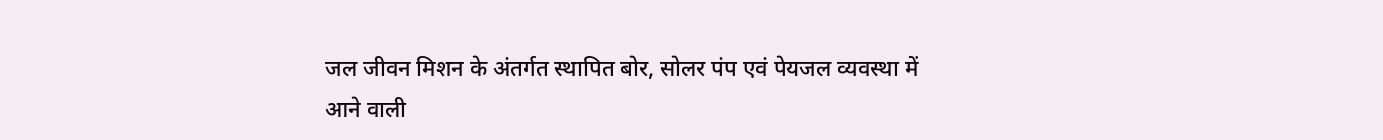जल जीवन मिशन के अंतर्गत स्थापित बोर, सोलर पंप एवं पेयजल व्यवस्था में आने वाली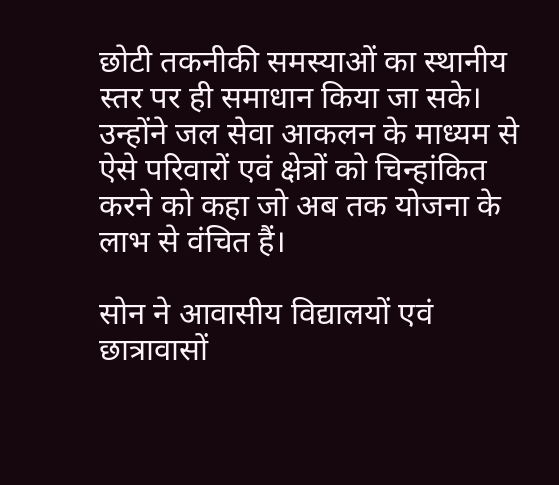छोटी तकनीकी समस्याओं का स्थानीय स्तर पर ही समाधान किया जा सके। उन्होंने जल सेवा आकलन के माध्यम से ऐसे परिवारों एवं क्षेत्रों को चिन्हांकित करने को कहा जो अब तक योजना के लाभ से वंचित हैं।

सोन ने आवासीय विद्यालयों एवं छात्रावासों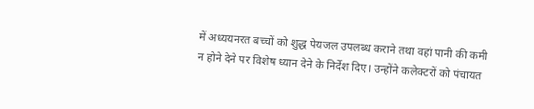में अध्ययनरत बच्चों को शुद्ध पेयजल उपलब्ध कराने तथा वहां पानी की कमी न होने देने पर विशेष ध्यान देने के निर्देश दिए। उन्होंने कलेक्टरों को पंचायत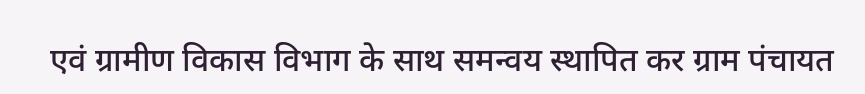एवं ग्रामीण विकास विभाग के साथ समन्वय स्थापित कर ग्राम पंचायत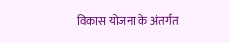विकास योजना के अंतर्गत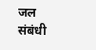जल संबंधी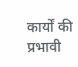कार्यों की प्रभावी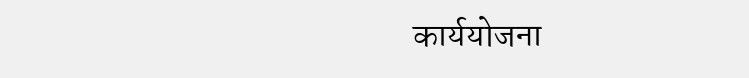कार्ययोजना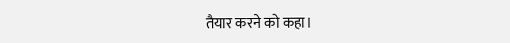तैयार करने को कहा।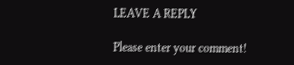LEAVE A REPLY

Please enter your comment!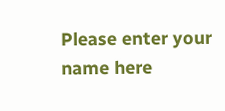Please enter your name here